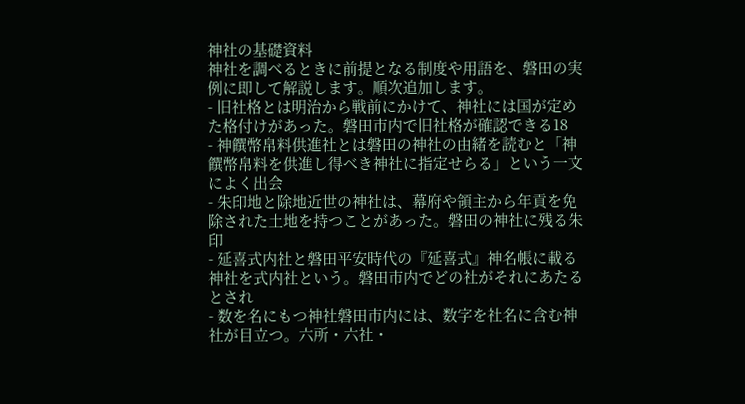神社の基礎資料
神社を調べるときに前提となる制度や用語を、磐田の実例に即して解説します。順次追加します。
- 旧社格とは明治から戦前にかけて、神社には国が定めた格付けがあった。磐田市内で旧社格が確認できる18
- 神饌幣帛料供進社とは磐田の神社の由緒を読むと「神饌幣帛料を供進し得べき神社に指定せらる」という一文によく出会
- 朱印地と除地近世の神社は、幕府や領主から年貢を免除された土地を持つことがあった。磐田の神社に残る朱印
- 延喜式内社と磐田平安時代の『延喜式』神名帳に載る神社を式内社という。磐田市内でどの社がそれにあたるとされ
- 数を名にもつ神社磐田市内には、数字を社名に含む神社が目立つ。六所・六社・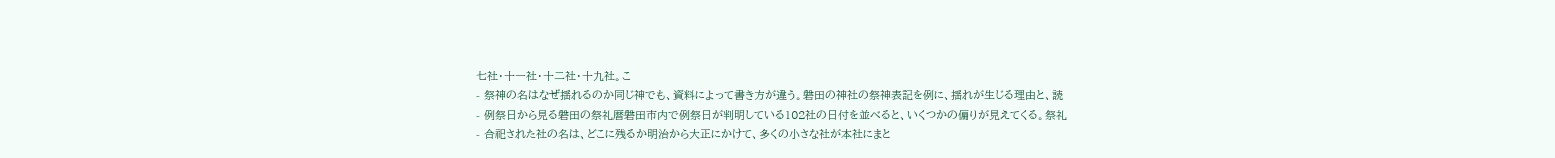七社・十一社・十二社・十九社。こ
- 祭神の名はなぜ揺れるのか同じ神でも、資料によって書き方が違う。磐田の神社の祭神表記を例に、揺れが生じる理由と、読
- 例祭日から見る磐田の祭礼暦磐田市内で例祭日が判明している102社の日付を並べると、いくつかの偏りが見えてくる。祭礼
- 合祀された社の名は、どこに残るか明治から大正にかけて、多くの小さな社が本社にまと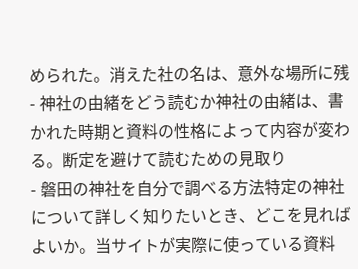められた。消えた社の名は、意外な場所に残
- 神社の由緒をどう読むか神社の由緒は、書かれた時期と資料の性格によって内容が変わる。断定を避けて読むための見取り
- 磐田の神社を自分で調べる方法特定の神社について詳しく知りたいとき、どこを見ればよいか。当サイトが実際に使っている資料